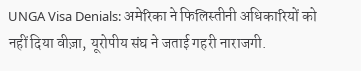UNGA Visa Denials: अमेरिका ने फिलिस्तीनी अधिकारियों को नहीं दिया वीज़ा, यूरोपीय संघ ने जताई गहरी नाराजगी.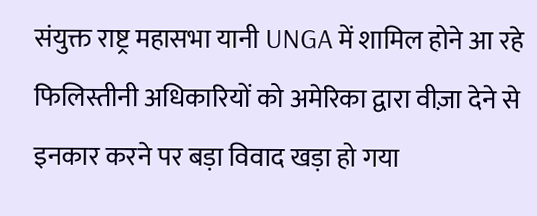संयुक्त राष्ट्र महासभा यानी UNGA में शामिल होने आ रहे फिलिस्तीनी अधिकारियों को अमेरिका द्वारा वीज़ा देने से इनकार करने पर बड़ा विवाद खड़ा हो गया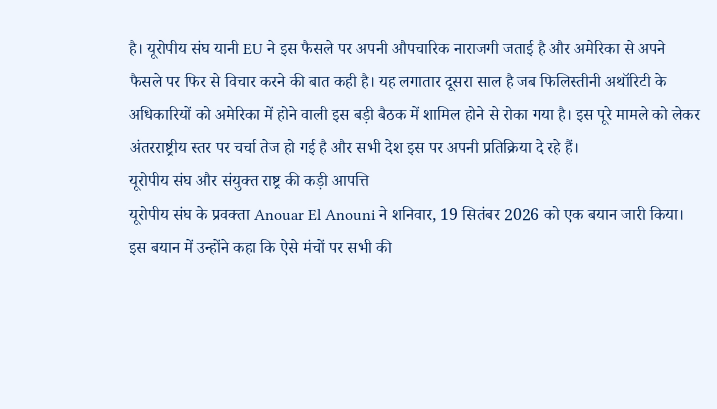है। यूरोपीय संघ यानी EU ने इस फैसले पर अपनी औपचारिक नाराजगी जताई है और अमेरिका से अपने फैसले पर फिर से विचार करने की बात कही है। यह लगातार दूसरा साल है जब फिलिस्तीनी अथॉरिटी के अधिकारियों को अमेरिका में होने वाली इस बड़ी बैठक में शामिल होने से रोका गया है। इस पूरे मामले को लेकर अंतरराष्ट्रीय स्तर पर चर्चा तेज हो गई है और सभी देश इस पर अपनी प्रतिक्रिया दे रहे हैं।
यूरोपीय संघ और संयुक्त राष्ट्र की कड़ी आपत्ति
यूरोपीय संघ के प्रवक्ता Anouar El Anouni ने शनिवार, 19 सितंबर 2026 को एक बयान जारी किया। इस बयान में उन्होंने कहा कि ऐसे मंचों पर सभी की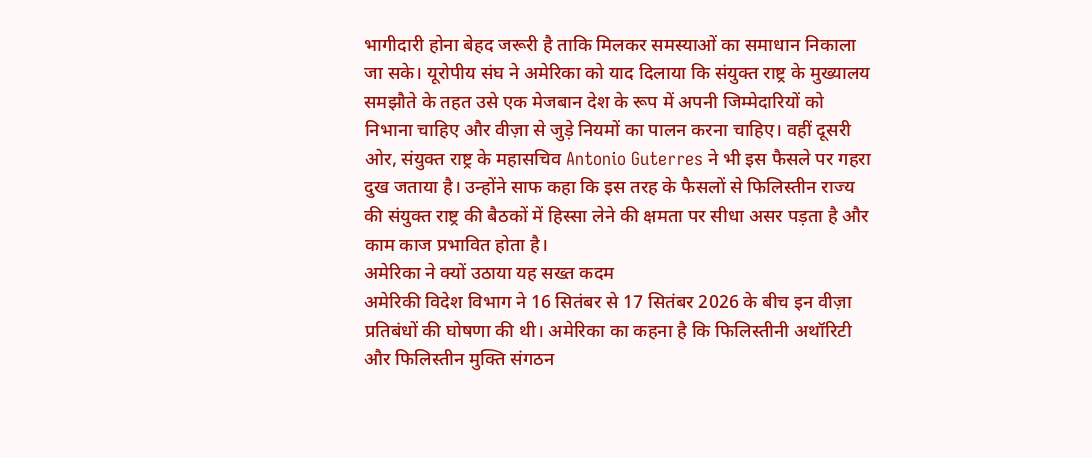भागीदारी होना बेहद जरूरी है ताकि मिलकर समस्याओं का समाधान निकाला जा सके। यूरोपीय संघ ने अमेरिका को याद दिलाया कि संयुक्त राष्ट्र के मुख्यालय समझौते के तहत उसे एक मेजबान देश के रूप में अपनी जिम्मेदारियों को निभाना चाहिए और वीज़ा से जुड़े नियमों का पालन करना चाहिए। वहीं दूसरी ओर, संयुक्त राष्ट्र के महासचिव Antonio Guterres ने भी इस फैसले पर गहरा दुख जताया है। उन्होंने साफ कहा कि इस तरह के फैसलों से फिलिस्तीन राज्य की संयुक्त राष्ट्र की बैठकों में हिस्सा लेने की क्षमता पर सीधा असर पड़ता है और काम काज प्रभावित होता है।
अमेरिका ने क्यों उठाया यह सख्त कदम
अमेरिकी विदेश विभाग ने 16 सितंबर से 17 सितंबर 2026 के बीच इन वीज़ा प्रतिबंधों की घोषणा की थी। अमेरिका का कहना है कि फिलिस्तीनी अथॉरिटी और फिलिस्तीन मुक्ति संगठन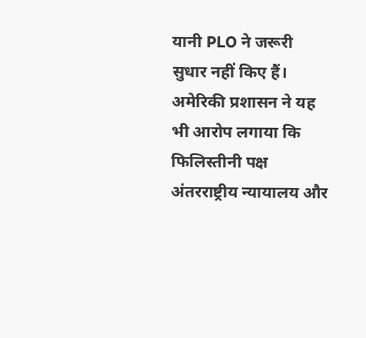यानी PLO ने जरूरी सुधार नहीं किए हैं। अमेरिकी प्रशासन ने यह भी आरोप लगाया कि फिलिस्तीनी पक्ष अंतरराष्ट्रीय न्यायालय और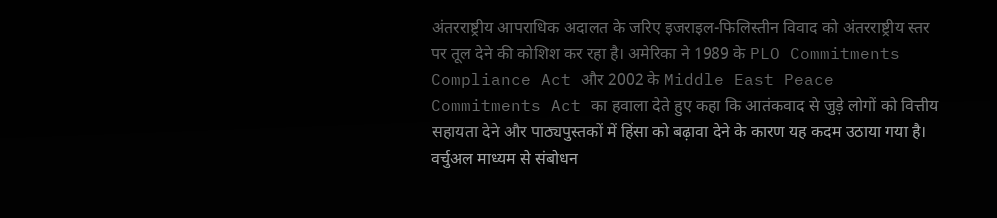अंतरराष्ट्रीय आपराधिक अदालत के जरिए इजराइल-फिलिस्तीन विवाद को अंतरराष्ट्रीय स्तर पर तूल देने की कोशिश कर रहा है। अमेरिका ने 1989 के PLO Commitments Compliance Act और 2002 के Middle East Peace Commitments Act का हवाला देते हुए कहा कि आतंकवाद से जुड़े लोगों को वित्तीय सहायता देने और पाठ्यपुस्तकों में हिंसा को बढ़ावा देने के कारण यह कदम उठाया गया है।
वर्चुअल माध्यम से संबोधन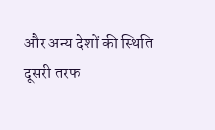और अन्य देशों की स्थिति
दूसरी तरफ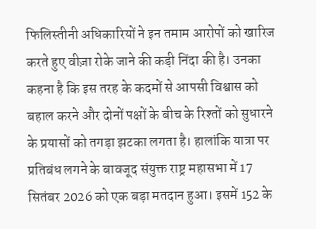फिलिस्तीनी अधिकारियों ने इन तमाम आरोपों को खारिज करते हुए वीज़ा रोके जाने की कड़ी निंदा की है। उनका कहना है कि इस तरह के कदमों से आपसी विश्वास को बहाल करने और दोनों पक्षों के बीच के रिश्तों को सुधारने के प्रयासों को तगड़ा झटका लगता है। हालांकि यात्रा पर प्रतिबंध लगने के बावजूद संयुक्त राष्ट्र महासभा में 17 सितंबर 2026 को एक बड़ा मतदान हुआ। इसमें 152 के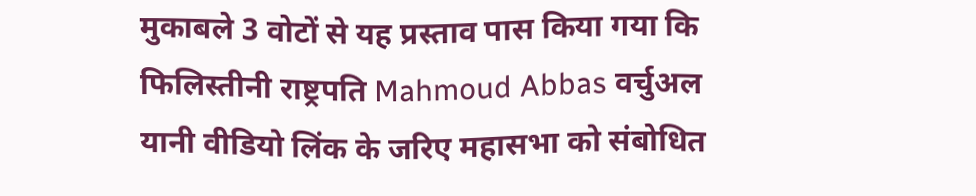मुकाबले 3 वोटों से यह प्रस्ताव पास किया गया कि फिलिस्तीनी राष्ट्रपति Mahmoud Abbas वर्चुअल यानी वीडियो लिंक के जरिए महासभा को संबोधित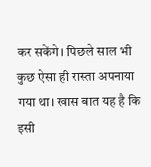कर सकेंगे। पिछले साल भी कुछ ऐसा ही रास्ता अपनाया गया था। खास बात यह है कि इसी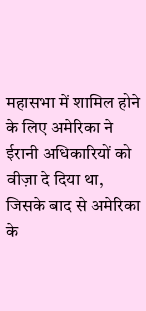महासभा में शामिल होने के लिए अमेरिका ने ईरानी अधिकारियों को वीज़ा दे दिया था, जिसके बाद से अमेरिका के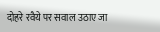दोहरे रवैये पर सवाल उठाए जा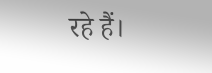रहे हैं।